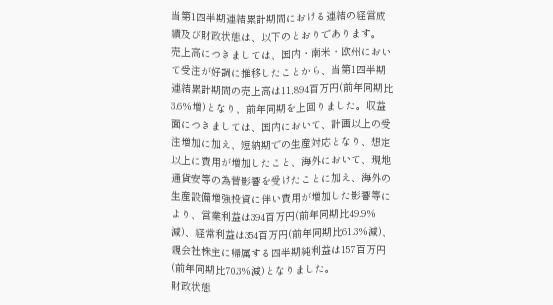当第1四半期連結累計期間における連結の経営成績及び財政状態は、以下のとおりであります。
売上高につきましては、国内・南米・欧州において受注が好調に推移したことから、当第1四半期連結累計期間の売上高は11,894百万円(前年同期比3.6%増)となり、前年同期を上回りました。収益面につきましては、国内において、計画以上の受注増加に加え、短納期での生産対応となり、想定以上に費用が増加したこと、海外において、現地通貨安等の為替影響を受けたことに加え、海外の生産設備増強投資に伴い費用が増加した影響等により、営業利益は394百万円(前年同期比49.9%減)、経常利益は354百万円(前年同期比61.3%減)、親会社株主に帰属する四半期純利益は157百万円(前年同期比70.3%減)となりました。
財政状態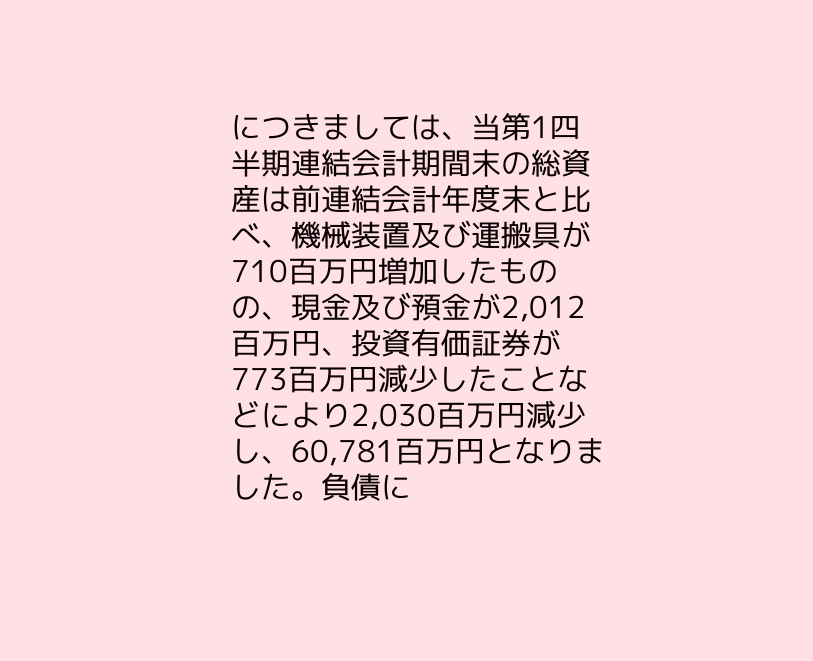につきましては、当第1四半期連結会計期間末の総資産は前連結会計年度末と比べ、機械装置及び運搬具が710百万円増加したものの、現金及び預金が2,012百万円、投資有価証券が773百万円減少したことなどにより2,030百万円減少し、60,781百万円となりました。負債に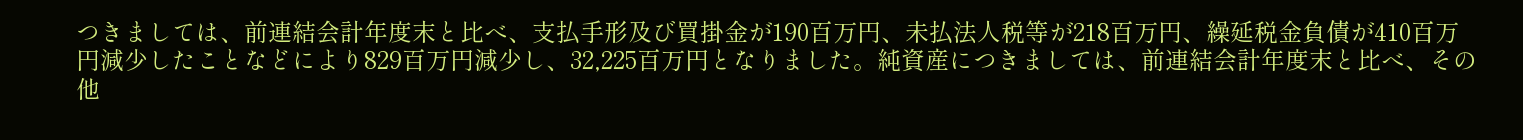つきましては、前連結会計年度末と比べ、支払手形及び買掛金が190百万円、未払法人税等が218百万円、繰延税金負債が410百万円減少したことなどにより829百万円減少し、32,225百万円となりました。純資産につきましては、前連結会計年度末と比べ、その他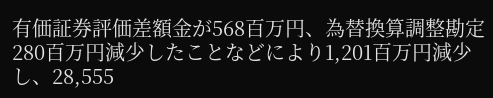有価証券評価差額金が568百万円、為替換算調整勘定280百万円減少したことなどにより1,201百万円減少し、28,555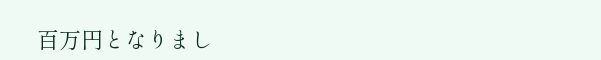百万円となりまし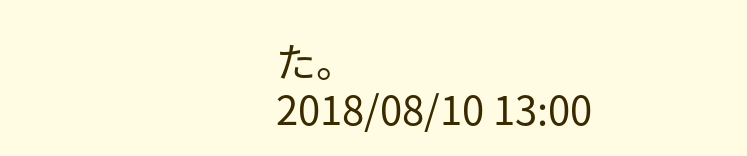た。
2018/08/10 13:00